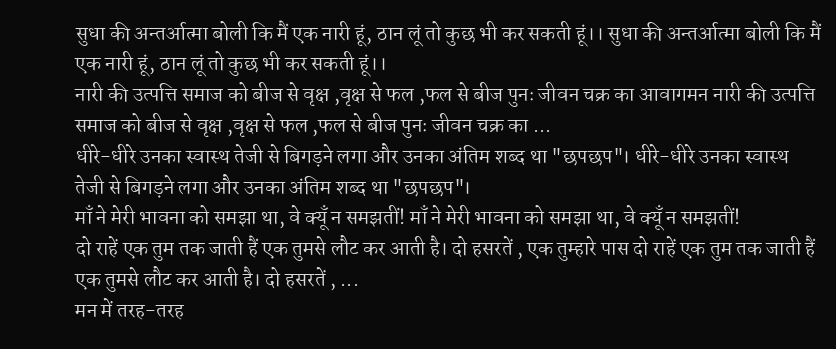सुधा की अन्तर्आत्मा बोली कि मैं एक नारी हूं, ठान लूं तो कुछ भी कर सकती हूं।। सुधा की अन्तर्आत्मा बोली कि मैं एक नारी हूं, ठान लूं तो कुछ भी कर सकती हूं।।
नारी की उत्पत्ति समाज को बीज से वृक्ष ,वृक्ष से फल ,फल से बीज पुनः जीवन चक्र का आवागमन नारी की उत्पत्ति समाज को बीज से वृक्ष ,वृक्ष से फल ,फल से बीज पुनः जीवन चक्र का ...
धीरे-धीरे उनका स्वास्थ तेजी से बिगड़ने लगा और उनका अंतिम शब्द था "छपछप"। धीरे-धीरे उनका स्वास्थ तेजी से बिगड़ने लगा और उनका अंतिम शब्द था "छपछप"।
माँ ने मेरी भावना को समझा था, वे क्यूँ न समझतीं! माँ ने मेरी भावना को समझा था, वे क्यूँ न समझतीं!
दो राहें एक तुम तक जाती हैं एक तुमसे लौट कर आती है। दो हसरतें , एक तुम्हारे पास दो राहें एक तुम तक जाती हैं एक तुमसे लौट कर आती है। दो हसरतें , ...
मन में तरह-तरह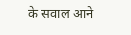के सवाल आने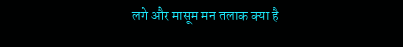लगे और मासूम मन तलाक क्या है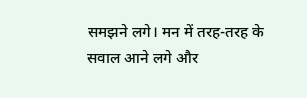समझने लगे। मन में तरह-तरह के सवाल आने लगे और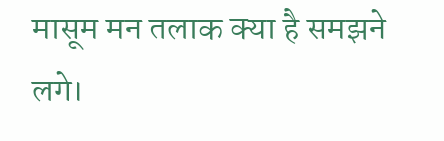मासूम मन तलाक क्या है समझने लगे।